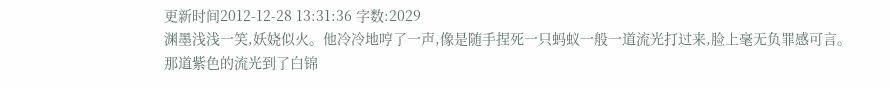更新时间2012-12-28 13:31:36 字数:2029
渊墨浅浅一笑,妖娆似火。他冷冷地哼了一声,像是随手捏死一只蚂蚁一般一道流光打过来,脸上毫无负罪感可言。
那道紫色的流光到了白锦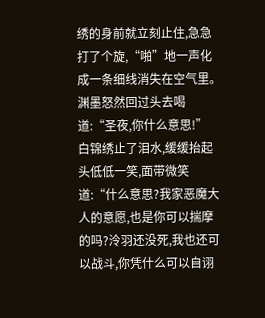绣的身前就立刻止住,急急打了个旋,“啪”地一声化成一条细线消失在空气里。
渊墨怒然回过头去喝道:“圣夜,你什么意思!”
白锦绣止了泪水,缓缓抬起头低低一笑,面带微笑道:“什么意思?我家恶魔大人的意愿,也是你可以揣摩的吗?泠羽还没死,我也还可以战斗,你凭什么可以自诩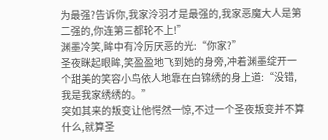为最强?告诉你,我家泠羽才是最强的,我家恶魔大人是第二强的,你连第三都轮不上!”
渊墨冷笑,眸中有冷厉厌恶的光:“你家?”
圣夜眯起眼眸,笑盈盈地飞到她的身旁,冲着渊墨绽开一个甜美的笑容小鸟依人地靠在白锦绣的身上道:“没错,我是我家绣绣的。”
突如其来的叛变让他愕然一惊,不过一个圣夜叛变并不算什么,就算圣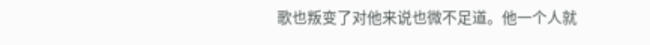歌也叛变了对他来说也微不足道。他一个人就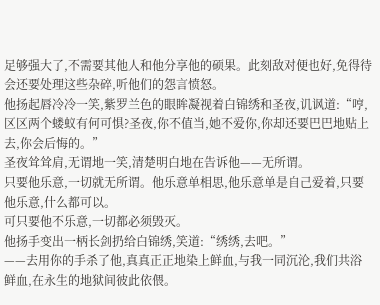足够强大了,不需要其他人和他分享他的硕果。此刻敌对便也好,免得待会还要处理这些杂碎,听他们的怨言愤怒。
他扬起唇冷冷一笑,紫罗兰色的眼眸凝视着白锦绣和圣夜,讥讽道:“哼,区区两个蝼蚁有何可惧?圣夜,你不值当,她不爱你,你却还要巴巴地贴上去,你会后悔的。”
圣夜耸耸肩,无谓地一笑,清楚明白地在告诉他——无所谓。
只要他乐意,一切就无所谓。他乐意单相思,他乐意单是自己爱着,只要他乐意,什么都可以。
可只要他不乐意,一切都必须毁灭。
他扬手变出一柄长剑扔给白锦绣,笑道:“绣绣,去吧。”
——去用你的手杀了他,真真正正地染上鲜血,与我一同沉沦,我们共浴鲜血,在永生的地狱间彼此依偎。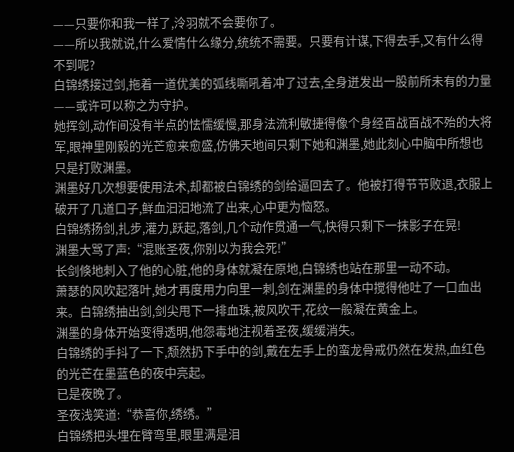——只要你和我一样了,泠羽就不会要你了。
——所以我就说,什么爱情什么缘分,统统不需要。只要有计谋,下得去手,又有什么得不到呢?
白锦绣接过剑,拖着一道优美的弧线嘶吼着冲了过去,全身迸发出一股前所未有的力量——或许可以称之为守护。
她挥剑,动作间没有半点的怯懦缓慢,那身法流利敏捷得像个身经百战百战不殆的大将军,眼神里刚毅的光芒愈来愈盛,仿佛天地间只剩下她和渊墨,她此刻心中脑中所想也只是打败渊墨。
渊墨好几次想要使用法术,却都被白锦绣的剑给逼回去了。他被打得节节败退,衣服上破开了几道口子,鲜血汩汩地流了出来,心中更为恼怒。
白锦绣扬剑,扎步,灌力,跃起,落剑,几个动作贯通一气,快得只剩下一抹影子在晃!
渊墨大骂了声:“混账圣夜,你别以为我会死!”
长剑倏地刺入了他的心脏,他的身体就凝在原地,白锦绣也站在那里一动不动。
萧瑟的风吹起落叶,她才再度用力向里一刺,剑在渊墨的身体中搅得他吐了一口血出来。白锦绣抽出剑,剑尖甩下一排血珠,被风吹干,花纹一般凝在黄金上。
渊墨的身体开始变得透明,他怨毒地注视着圣夜,缓缓消失。
白锦绣的手抖了一下,颓然扔下手中的剑,戴在左手上的蛮龙骨戒仍然在发热,血红色的光芒在墨蓝色的夜中亮起。
已是夜晚了。
圣夜浅笑道:“恭喜你,绣绣。”
白锦绣把头埋在臂弯里,眼里满是泪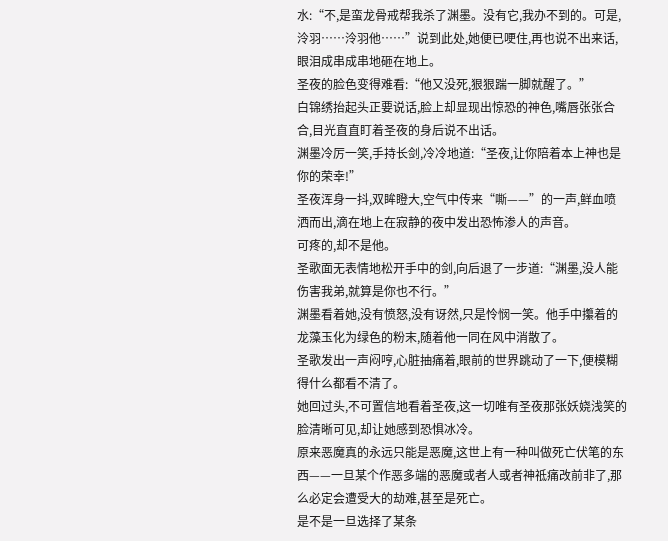水:“不,是蛮龙骨戒帮我杀了渊墨。没有它,我办不到的。可是,泠羽……泠羽他……”说到此处,她便已哽住,再也说不出来话,眼泪成串成串地砸在地上。
圣夜的脸色变得难看:“他又没死,狠狠踹一脚就醒了。”
白锦绣抬起头正要说话,脸上却显现出惊恐的神色,嘴唇张张合合,目光直直盯着圣夜的身后说不出话。
渊墨冷厉一笑,手持长剑,冷冷地道:“圣夜,让你陪着本上神也是你的荣幸!”
圣夜浑身一抖,双眸瞪大,空气中传来“嘶——”的一声,鲜血喷洒而出,滴在地上在寂静的夜中发出恐怖渗人的声音。
可疼的,却不是他。
圣歌面无表情地松开手中的剑,向后退了一步道:“渊墨,没人能伤害我弟,就算是你也不行。”
渊墨看着她,没有愤怒,没有讶然,只是怜悯一笑。他手中攥着的龙藻玉化为绿色的粉末,随着他一同在风中消散了。
圣歌发出一声闷哼,心脏抽痛着,眼前的世界跳动了一下,便模糊得什么都看不清了。
她回过头,不可置信地看着圣夜,这一切唯有圣夜那张妖娆浅笑的脸清晰可见,却让她感到恐惧冰冷。
原来恶魔真的永远只能是恶魔,这世上有一种叫做死亡伏笔的东西——一旦某个作恶多端的恶魔或者人或者神祗痛改前非了,那么必定会遭受大的劫难,甚至是死亡。
是不是一旦选择了某条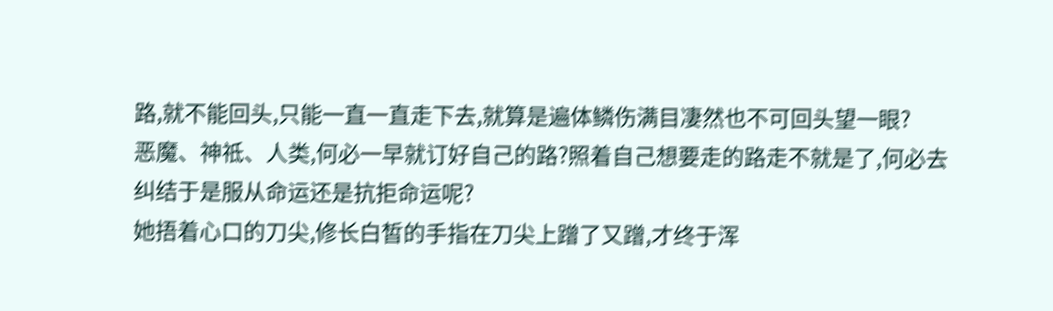路,就不能回头,只能一直一直走下去,就算是遍体鳞伤满目凄然也不可回头望一眼?
恶魔、神祗、人类,何必一早就订好自己的路?照着自己想要走的路走不就是了,何必去纠结于是服从命运还是抗拒命运呢?
她捂着心口的刀尖,修长白皙的手指在刀尖上蹭了又蹭,才终于浑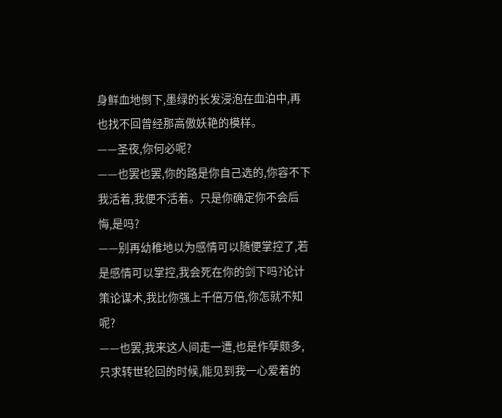身鲜血地倒下,墨绿的长发浸泡在血泊中,再也找不回曾经那高傲妖艳的模样。
——圣夜,你何必呢?
——也罢也罢,你的路是你自己选的,你容不下我活着,我便不活着。只是你确定你不会后悔,是吗?
——别再幼稚地以为感情可以随便掌控了,若是感情可以掌控,我会死在你的剑下吗?论计策论谋术,我比你强上千倍万倍,你怎就不知呢?
——也罢,我来这人间走一遭,也是作孽颇多,只求转世轮回的时候,能见到我一心爱着的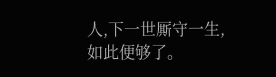人,下一世厮守一生,如此便够了。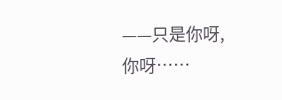——只是你呀,你呀……